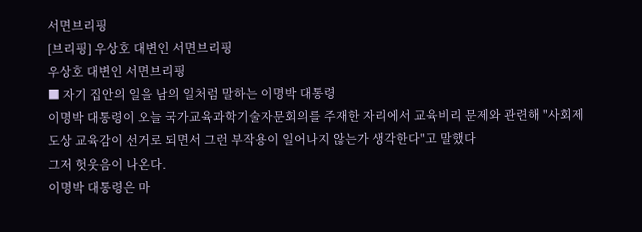서면브리핑
[브리핑] 우상호 대변인 서면브리핑
우상호 대변인 서면브리핑
■ 자기 집안의 일을 남의 일처럼 말하는 이명박 대통령
이명박 대통령이 오늘 국가교육과학기술자문회의를 주재한 자리에서 교육비리 문제와 관련해 "사회제도상 교육감이 선거로 되면서 그런 부작용이 일어나지 않는가 생각한다"고 말했다
그저 헛웃음이 나온다.
이명박 대통령은 마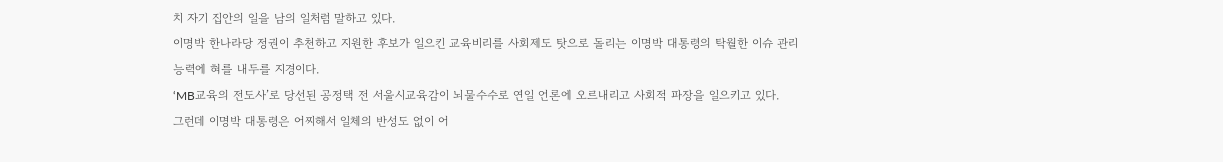치 자기 집안의 일을 남의 일처럼 말하고 있다.
이명박 한나라당 정권이 추천하고 지원한 후보가 일으킨 교육비리를 사회제도 탓으로 돌리는 이명박 대통령의 탁월한 이슈 관리 능력에 혀를 내두를 지경이다.
‘MB교육의 전도사’로 당선된 공정택 전 서울시교육감이 뇌물수수로 연일 언론에 오르내리고 사회적 파장을 일으키고 있다.
그런데 이명박 대통령은 어찌해서 일체의 반성도 없이 어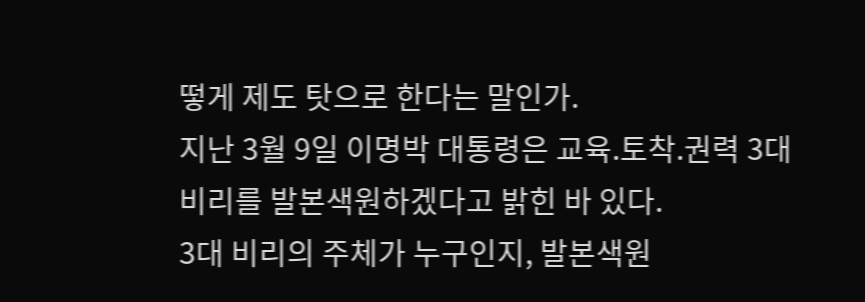떻게 제도 탓으로 한다는 말인가.
지난 3월 9일 이명박 대통령은 교육.토착.권력 3대 비리를 발본색원하겠다고 밝힌 바 있다.
3대 비리의 주체가 누구인지, 발본색원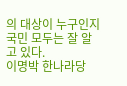의 대상이 누구인지 국민 모두는 잘 알고 있다.
이명박 한나라당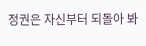정권은 자신부터 되돌아 봐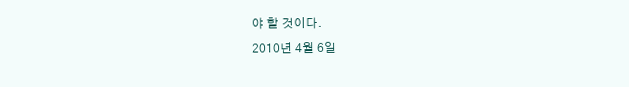야 할 것이다.
2010년 4월 6일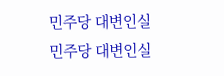민주당 대변인실
민주당 대변인실